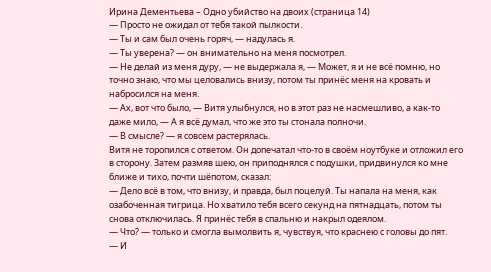Ирина Дементьева – Одно убийство на двоих (страница 14)
— Просто не ожидал от тебя такой пылкости.
— Ты и сам был очень горяч, — надулась я.
— Ты уверена? — он внимательно на меня посмотрел.
— Не делай из меня дуру, — не выдержала я, — Может, я и не всё помню, но точно знаю, что мы целовались внизу, потом ты принёс меня на кровать и набросился на меня.
— Ах, вот что было, — Витя улыбнулся, но в этот раз не насмешливо, а как-то даже мило, — А я всё думал, что же это ты стонала полночи.
— В смысле? — я совсем растерялась.
Витя не торопился с ответом. Он допечатал что-то в своём ноутбуке и отложил его в сторону. Затем размяв шею, он приподнялся с подушки, придвинулся ко мне ближе и тихо, почти шёпотом, сказал:
— Дело всё в том, что внизу, и правда, был поцелуй. Ты напала на меня, как озабоченная тигрица. Но хватило тебя всего секунд на пятнадцать, потом ты снова отключилась. Я принёс тебя в спальню и накрыл одеялом.
— Что? — только и смогла вымолвить я, чувствуя, что краснею с головы до пят.
— И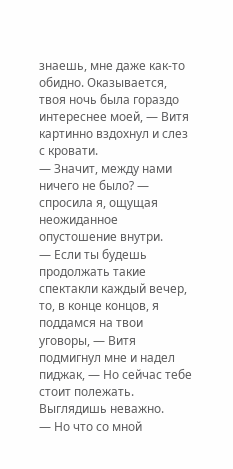знаешь, мне даже как-то обидно. Оказывается, твоя ночь была гораздо интереснее моей, — Витя картинно вздохнул и слез с кровати.
— Значит, между нами ничего не было? — спросила я, ощущая неожиданное опустошение внутри.
— Если ты будешь продолжать такие спектакли каждый вечер, то, в конце концов, я поддамся на твои уговоры, — Витя подмигнул мне и надел пиджак, — Но сейчас тебе стоит полежать. Выглядишь неважно.
— Но что со мной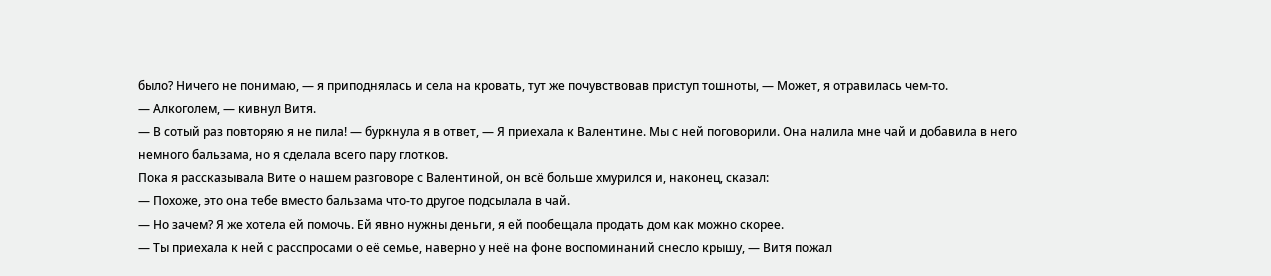было? Ничего не понимаю, — я приподнялась и села на кровать, тут же почувствовав приступ тошноты, — Может, я отравилась чем-то.
— Алкоголем, — кивнул Витя.
— В сотый раз повторяю я не пила! — буркнула я в ответ, — Я приехала к Валентине. Мы с ней поговорили. Она налила мне чай и добавила в него немного бальзама, но я сделала всего пару глотков.
Пока я рассказывала Вите о нашем разговоре с Валентиной, он всё больше хмурился и, наконец, сказал:
— Похоже, это она тебе вместо бальзама что-то другое подсылала в чай.
— Но зачем? Я же хотела ей помочь. Ей явно нужны деньги, я ей пообещала продать дом как можно скорее.
— Ты приехала к ней с расспросами о её семье, наверно у неё на фоне воспоминаний снесло крышу, — Витя пожал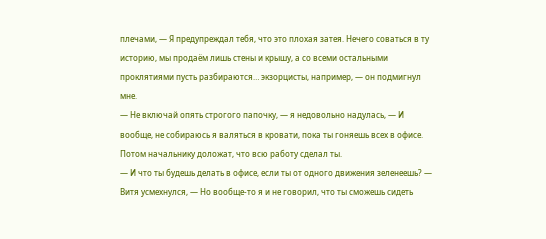плечами, — Я предупреждал тебя, что это плохая затея. Нечего соваться в ту историю, мы продаём лишь стены и крышу, а со всеми остальными проклятиями пусть разбираются… экзорцисты, например, — он подмигнул мне.
— Не включай опять строгого папочку, — я недовольно надулась, — И вообще, не собираюсь я валяться в кровати, пока ты гоняешь всех в офисе. Потом начальнику доложат, что всю работу сделал ты.
— И что ты будешь делать в офисе, если ты от одного движения зеленеешь? — Витя усмехнулся, — Но вообще-то я и не говорил, что ты сможешь сидеть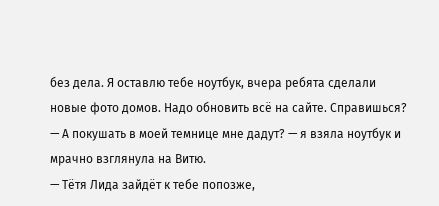без дела. Я оставлю тебе ноутбук, вчера ребята сделали новые фото домов. Надо обновить всё на сайте. Справишься?
— А покушать в моей темнице мне дадут? — я взяла ноутбук и мрачно взглянула на Витю.
— Тётя Лида зайдёт к тебе попозже,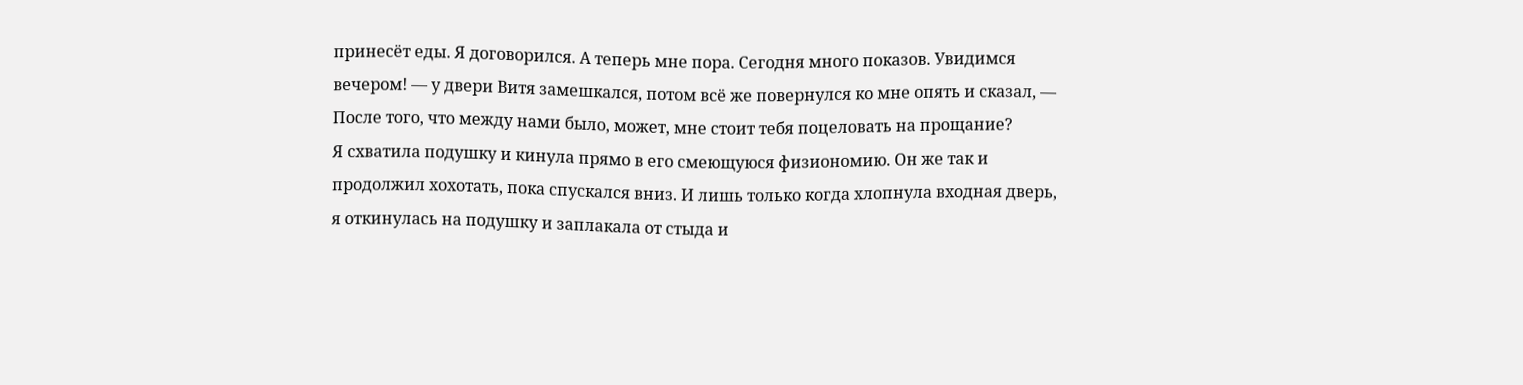принесёт еды. Я договорился. А теперь мне пора. Сегодня много показов. Увидимся вечером! — у двери Витя замешкался, потом всё же повернулся ко мне опять и сказал, — После того, что между нами было, может, мне стоит тебя поцеловать на прощание?
Я схватила подушку и кинула прямо в его смеющуюся физиономию. Он же так и продолжил хохотать, пока спускался вниз. И лишь только когда хлопнула входная дверь, я откинулась на подушку и заплакала от стыда и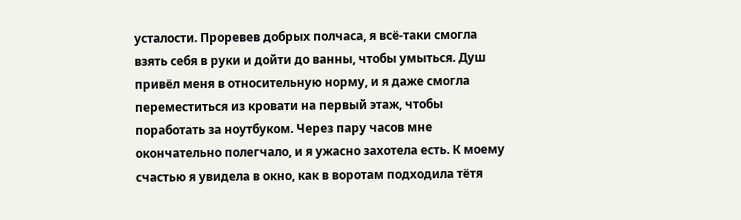усталости. Проревев добрых полчаса, я всё-таки смогла взять себя в руки и дойти до ванны, чтобы умыться. Душ привёл меня в относительную норму, и я даже смогла переместиться из кровати на первый этаж, чтобы поработать за ноутбуком. Через пару часов мне окончательно полегчало, и я ужасно захотела есть. К моему счастью я увидела в окно, как в воротам подходила тётя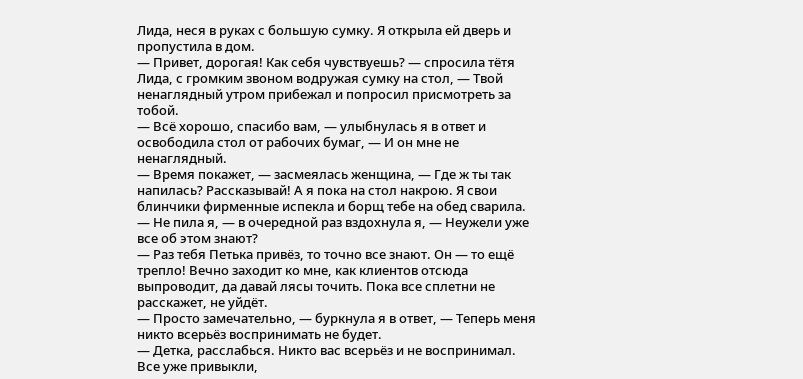Лида, неся в руках с большую сумку. Я открыла ей дверь и пропустила в дом.
— Привет, дорогая! Как себя чувствуешь? — спросила тётя Лида, с громким звоном водружая сумку на стол, — Твой ненаглядный утром прибежал и попросил присмотреть за тобой.
— Всё хорошо, спасибо вам, — улыбнулась я в ответ и освободила стол от рабочих бумаг, — И он мне не ненаглядный.
— Время покажет, — засмеялась женщина, — Где ж ты так напилась? Рассказывай! А я пока на стол накрою. Я свои блинчики фирменные испекла и борщ тебе на обед сварила.
— Не пила я, — в очередной раз вздохнула я, — Неужели уже все об этом знают?
— Раз тебя Петька привёз, то точно все знают. Он — то ещё трепло! Вечно заходит ко мне, как клиентов отсюда выпроводит, да давай лясы точить. Пока все сплетни не расскажет, не уйдёт.
— Просто замечательно, — буркнула я в ответ, — Теперь меня никто всерьёз воспринимать не будет.
— Детка, расслабься. Никто вас всерьёз и не воспринимал. Все уже привыкли,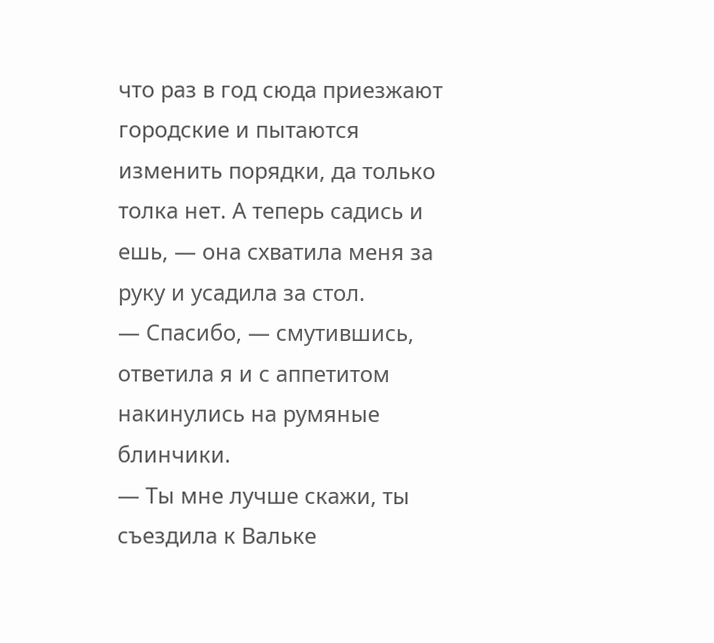что раз в год сюда приезжают городские и пытаются изменить порядки, да только толка нет. А теперь садись и ешь, — она схватила меня за руку и усадила за стол.
— Спасибо, — смутившись, ответила я и с аппетитом накинулись на румяные блинчики.
— Ты мне лучше скажи, ты съездила к Вальке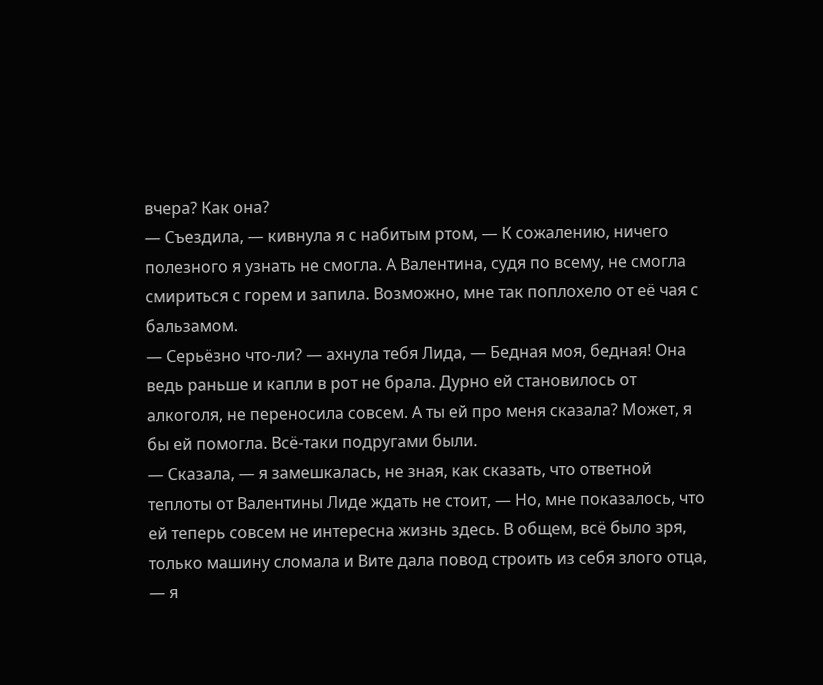вчера? Как она?
— Съездила, — кивнула я с набитым ртом, — К сожалению, ничего полезного я узнать не смогла. А Валентина, судя по всему, не смогла смириться с горем и запила. Возможно, мне так поплохело от её чая с бальзамом.
— Серьёзно что-ли? — ахнула тебя Лида, — Бедная моя, бедная! Она ведь раньше и капли в рот не брала. Дурно ей становилось от алкоголя, не переносила совсем. А ты ей про меня сказала? Может, я бы ей помогла. Всё-таки подругами были.
— Сказала, — я замешкалась, не зная, как сказать, что ответной теплоты от Валентины Лиде ждать не стоит, — Но, мне показалось, что ей теперь совсем не интересна жизнь здесь. В общем, всё было зря, только машину сломала и Вите дала повод строить из себя злого отца, — я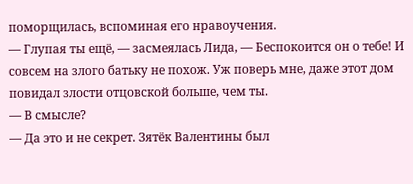поморщилась, вспоминая его нравоучения.
— Глупая ты ещё, — засмеялась Лида, — Беспокоится он о тебе! И совсем на злого батьку не похож. Уж поверь мне, даже этот дом повидал злости отцовской больше, чем ты.
— В смысле?
— Да это и не секрет. Зятёк Валентины был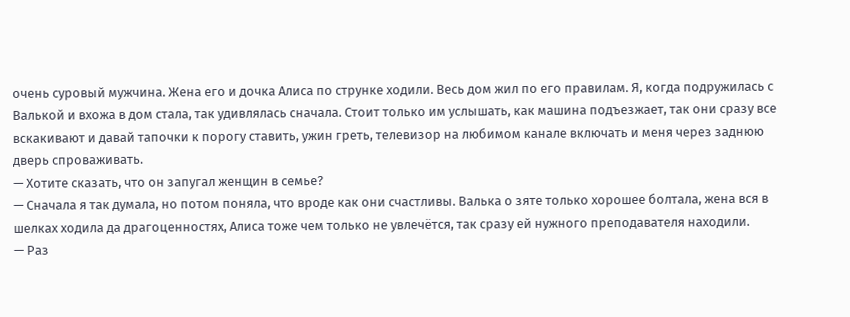очень суровый мужчина. Жена его и дочка Алиса по струнке ходили. Весь дом жил по его правилам. Я, когда подружилась с Валькой и вхожа в дом стала, так удивлялась сначала. Стоит только им услышать, как машина подъезжает, так они сразу все вскакивают и давай тапочки к порогу ставить, ужин греть, телевизор на любимом канале включать и меня через заднюю дверь спроваживать.
— Хотите сказать, что он запугал женщин в семье?
— Сначала я так думала, но потом поняла, что вроде как они счастливы. Валька о зяте только хорошее болтала, жена вся в шелках ходила да драгоценностях, Алиса тоже чем только не увлечётся, так сразу ей нужного преподавателя находили.
— Раз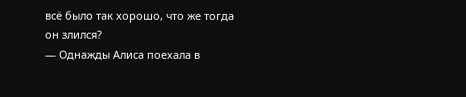всё было так хорошо, что же тогда он злился?
— Однажды Алиса поехала в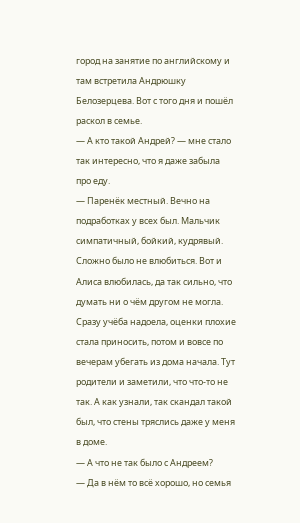город на занятие по английскому и там встретила Андрюшку Белозерцева. Вот с того дня и пошёл раскол в семье.
— А кто такой Андрей? — мне стало так интересно, что я даже забыла про еду.
— Паренёк местный. Вечно на подработках у всех был. Мальчик симпатичный, бойкий, кудрявый. Сложно было не влюбиться. Вот и Алиса влюбилась, да так сильно, что думать ни о чём другом не могла. Сразу учёба надоела, оценки плохие стала приносить, потом и вовсе по вечерам убегать из дома начала. Тут родители и заметили, что что-то не так. А как узнали, так скандал такой был, что стены тряслись даже у меня в доме.
— А что не так было с Андреем?
— Да в нём то всё хорошо, но семья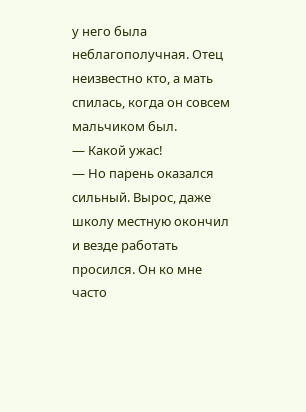у него была неблагополучная. Отец неизвестно кто, а мать спилась, когда он совсем мальчиком был.
— Какой ужас!
— Но парень оказался сильный. Вырос, даже школу местную окончил и везде работать просился. Он ко мне часто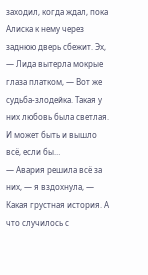заходил, когда ждал, пока Алиска к нему через заднюю дверь сбежит. Эх, — Лида вытерла мокрые глаза платком, — Вот же судьба-злодейка. Такая у них любовь была светлая. И может быть и вышло всё, если бы…
— Авария решила всё за них, — я вздохнула, — Какая грустная история. А что случилось с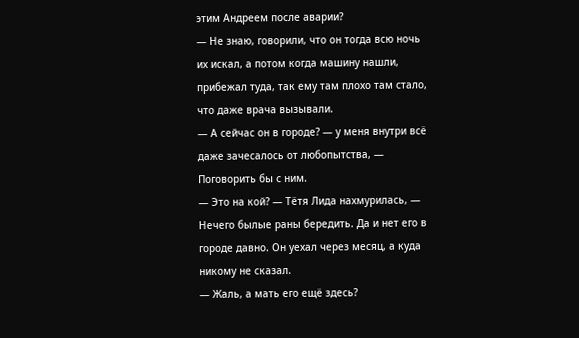этим Андреем после аварии?
— Не знаю, говорили, что он тогда всю ночь их искал, а потом когда машину нашли, прибежал туда, так ему там плохо там стало, что даже врача вызывали.
— А сейчас он в городе? — у меня внутри всё даже зачесалось от любопытства, — Поговорить бы с ним.
— Это на кой? — Тётя Лида нахмурилась, — Нечего былые раны бередить. Да и нет его в городе давно. Он уехал через месяц, а куда никому не сказал.
— Жаль, а мать его ещё здесь?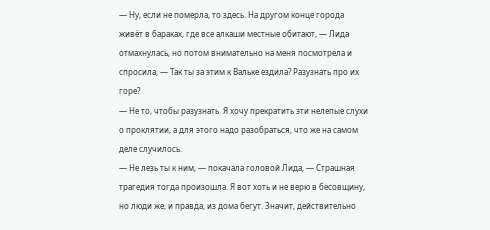— Ну, если не померла, то здесь. На другом конце города живёт в бараках, где все алкаши местные обитают, — Лида отмахнулась, но потом внимательно на меня посмотрела и спросила, — Так ты за этим к Вальке ездила? Разузнать про их горе?
— Не то, чтобы разузнать. Я хочу прекратить эти нелепые слухи о проклятии, а для этого надо разобраться, что же на самом деле случилось.
— Не лезь ты к ним, — покачала головой Лида, — Страшная трагедия тогда произошла. Я вот хоть и не верю в бесовщину, но люди же, и правда, из дома бегут. Значит, действительно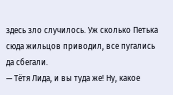здесь зло случилось. Уж сколько Петька сюда жильцов приводил, все пугались да сбегали.
— Тётя Лида, и вы туда же! Ну, какое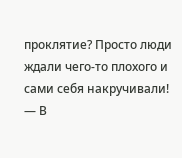проклятие? Просто люди ждали чего-то плохого и сами себя накручивали!
— В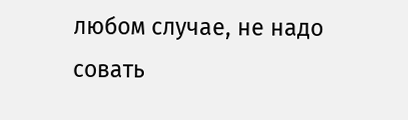любом случае, не надо совать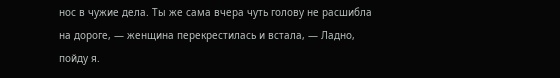нос в чужие дела. Ты же сама вчера чуть голову не расшибла на дороге, — женщина перекрестилась и встала, — Ладно, пойду я.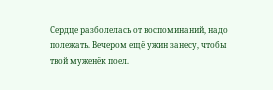Сердце разболелась от воспоминаний, надо полежать. Вечером ещё ужин занесу, чтобы твой муженёк поел.